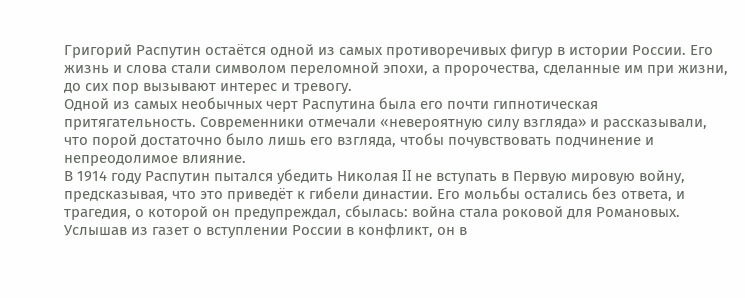Григорий Распутин остаётся одной из самых противоречивых фигур в истории России. Его жизнь и слова стали символом переломной эпохи, а пророчества, сделанные им при жизни, до сих пор вызывают интерес и тревогу.
Одной из самых необычных черт Распутина была его почти гипнотическая притягательность. Современники отмечали «невероятную силу взгляда» и рассказывали, что порой достаточно было лишь его взгляда, чтобы почувствовать подчинение и непреодолимое влияние.
В 1914 году Распутин пытался убедить Николая II не вступать в Первую мировую войну, предсказывая, что это приведёт к гибели династии. Его мольбы остались без ответа, и трагедия, о которой он предупреждал, сбылась: война стала роковой для Романовых.
Услышав из газет о вступлении России в конфликт, он в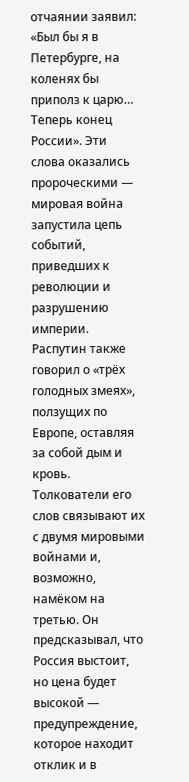отчаянии заявил: «Был бы я в Петербурге, на коленях бы приполз к царю… Теперь конец России». Эти слова оказались пророческими — мировая война запустила цепь событий, приведших к революции и разрушению империи.
Распутин также говорил о «трёх голодных змеях», ползущих по Европе, оставляя за собой дым и кровь. Толкователи его слов связывают их с двумя мировыми войнами и, возможно, намёком на третью. Он предсказывал, что Россия выстоит, но цена будет высокой — предупреждение, которое находит отклик и в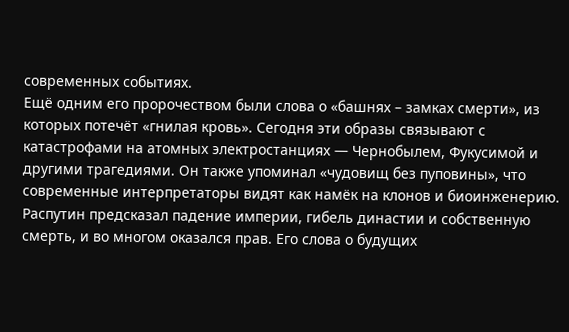современных событиях.
Ещё одним его пророчеством были слова о «башнях – замках смерти», из которых потечёт «гнилая кровь». Сегодня эти образы связывают с катастрофами на атомных электростанциях — Чернобылем, Фукусимой и другими трагедиями. Он также упоминал «чудовищ без пуповины», что современные интерпретаторы видят как намёк на клонов и биоинженерию.
Распутин предсказал падение империи, гибель династии и собственную смерть, и во многом оказался прав. Его слова о будущих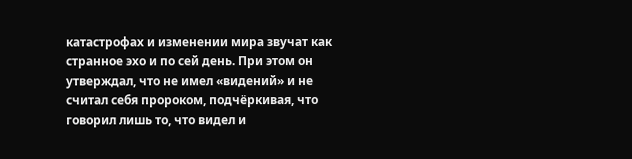катастрофах и изменении мира звучат как странное эхо и по сей день. При этом он утверждал, что не имел «видений» и не считал себя пророком, подчёркивая, что говорил лишь то, что видел и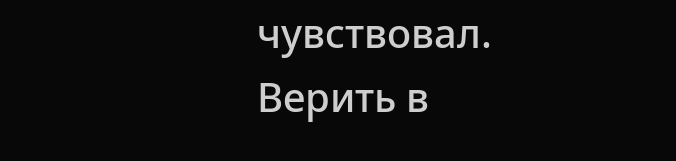чувствовал.
Верить в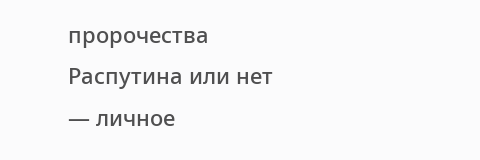пророчества Распутина или нет — личное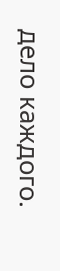дело каждого.